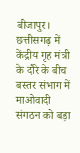बीजापुर। छत्तीसगढ़ में केंद्रीय गृह मंत्री के दौरे के बीच बस्तर संभाग में माओवादी संगठन को बड़ा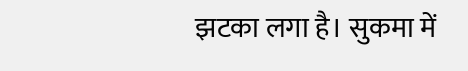झटका लगा है। सुकमा में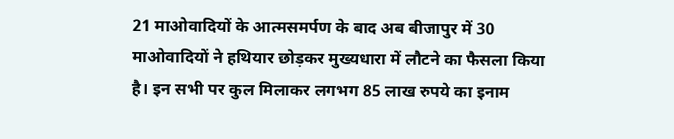21 माओवादियों के आत्मसमर्पण के बाद अब बीजापुर में 30 माओवादियों ने हथियार छोड़कर मुख्यधारा में लौटने का फैसला किया है। इन सभी पर कुल मिलाकर लगभग 85 लाख रुपये का इनाम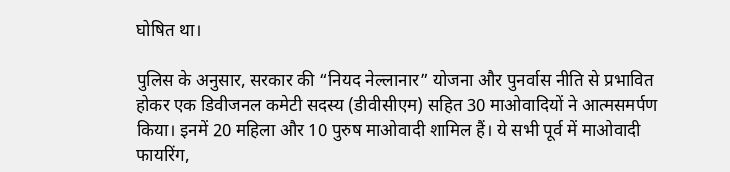घोषित था।

पुलिस के अनुसार, सरकार की “नियद नेल्लानार” योजना और पुनर्वास नीति से प्रभावित होकर एक डिवीजनल कमेटी सदस्य (डीवीसीएम) सहित 30 माओवादियों ने आत्मसमर्पण किया। इनमें 20 महिला और 10 पुरुष माओवादी शामिल हैं। ये सभी पूर्व में माओवादी फायरिंग,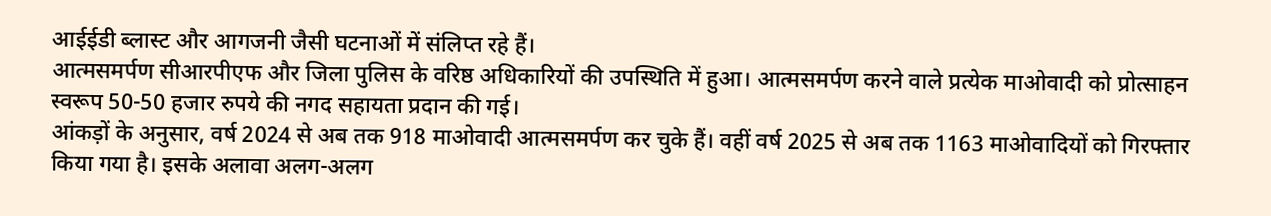आईईडी ब्लास्ट और आगजनी जैसी घटनाओं में संलिप्त रहे हैं।
आत्मसमर्पण सीआरपीएफ और जिला पुलिस के वरिष्ठ अधिकारियों की उपस्थिति में हुआ। आत्मसमर्पण करने वाले प्रत्येक माओवादी को प्रोत्साहन स्वरूप 50-50 हजार रुपये की नगद सहायता प्रदान की गई।
आंकड़ों के अनुसार, वर्ष 2024 से अब तक 918 माओवादी आत्मसमर्पण कर चुके हैं। वहीं वर्ष 2025 से अब तक 1163 माओवादियों को गिरफ्तार किया गया है। इसके अलावा अलग-अलग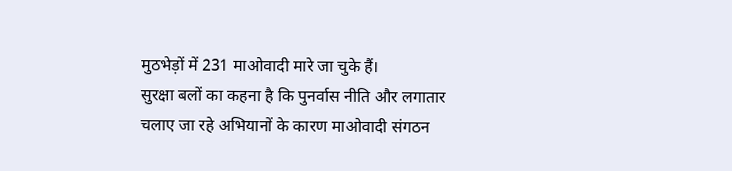मुठभेड़ों में 231 माओवादी मारे जा चुके हैं।
सुरक्षा बलों का कहना है कि पुनर्वास नीति और लगातार चलाए जा रहे अभियानों के कारण माओवादी संगठन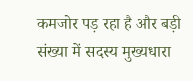कमजोर पड़ रहा है और बड़ी संख्या में सदस्य मुख्यधारा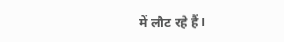में लौट रहे हैं।